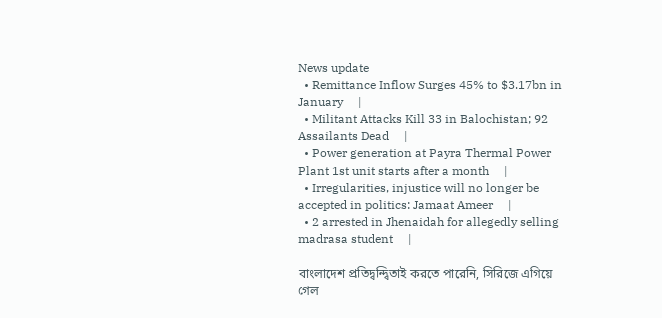News update
  • Remittance Inflow Surges 45% to $3.17bn in January     |
  • Militant Attacks Kill 33 in Balochistan; 92 Assailants Dead     |
  • Power generation at Payra Thermal Power Plant 1st unit starts after a month     |
  • Irregularities, injustice will no longer be accepted in politics: Jamaat Ameer     |
  • 2 arrested in Jhenaidah for allegedly selling madrasa student     |

বাংলাদেশ প্রতিদ্বন্দ্বিতাই করতে পারেনি, সিরিজে এগিয়ে গেল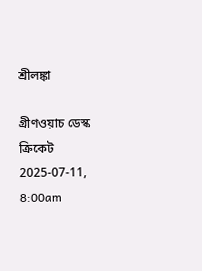শ্রীলঙ্কা

গ্রীণওয়াচ ডেস্ক ক্রিকেট 2025-07-11, 8:00am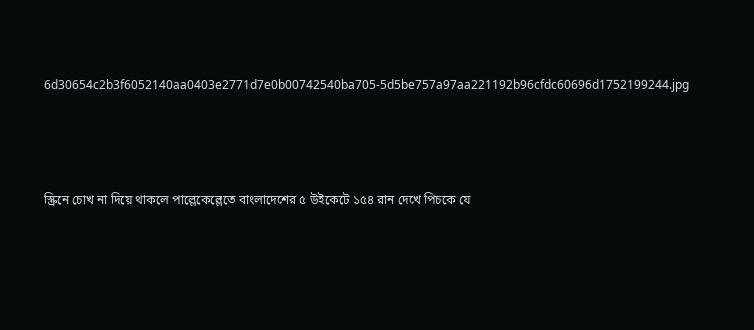6d30654c2b3f6052140aa0403e2771d7e0b00742540ba705-5d5be757a97aa221192b96cfdc60696d1752199244.jpg




স্ক্রিনে চোখ না দিয়ে থাকলে পাল্লেকেল্লেতে বাংলাদেশের ৫ উইকেটে ১৫৪ রান দেখে পিচকে যে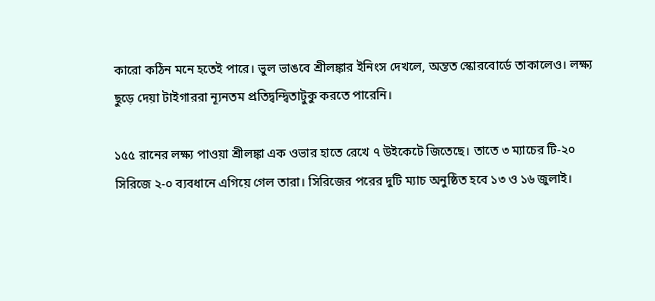কারো কঠিন মনে হতেই পারে। ভুল ভাঙবে শ্রীলঙ্কার ইনিংস দেখলে, অন্তত স্কোরবোর্ডে তাকালেও। লক্ষ্য ছুড়ে দেয়া টাইগাররা ন্যূনতম প্রতিদ্বন্দ্বিতাটুকু করতে পারেনি।

১৫৫ রানের লক্ষ্য পাওয়া শ্রীলঙ্কা এক ওভার হাতে রেখে ৭ উইকেটে জিতেছে। তাতে ৩ ম্যাচের টি-২০ সিরিজে ২-০ ব্যবধানে এগিয়ে গেল তারা। সিরিজের পরের দুটি ম্যাচ অনুষ্ঠিত হবে ১৩ ও ১৬ জুলাই।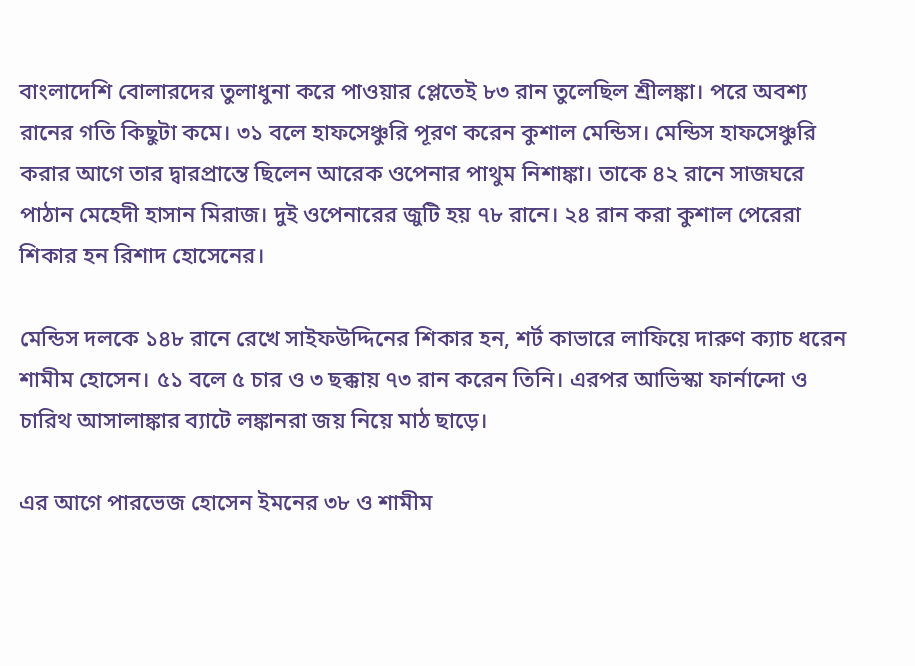বাংলাদেশি বোলারদের তুলাধুনা করে পাওয়ার প্লেতেই ৮৩ রান তুলেছিল শ্রীলঙ্কা। পরে অবশ্য রানের গতি কিছুটা কমে। ৩১ বলে হাফসেঞ্চুরি পূরণ করেন কুশাল মেন্ডিস। মেন্ডিস হাফসেঞ্চুরি করার আগে তার দ্বারপ্রান্তে ছিলেন আরেক ওপেনার পাথুম নিশাঙ্কা। তাকে ৪২ রানে সাজঘরে পাঠান মেহেদী হাসান মিরাজ। দুই ওপেনারের জুটি হয় ৭৮ রানে। ২৪ রান করা কুশাল পেরেরা শিকার হন রিশাদ হোসেনের।

মেন্ডিস দলকে ১৪৮ রানে রেখে সাইফউদ্দিনের শিকার হন, শর্ট কাভারে লাফিয়ে দারুণ ক্যাচ ধরেন শামীম হোসেন। ৫১ বলে ৫ চার ও ৩ ছক্কায় ৭৩ রান করেন তিনি। এরপর আভিস্কা ফার্নান্দো ও চারিথ আসালাঙ্কার ব্যাটে লঙ্কানরা জয় নিয়ে মাঠ ছাড়ে।

এর আগে পারভেজ হোসেন ইমনের ৩৮ ও শামীম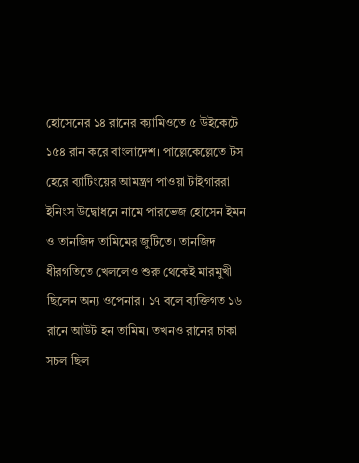হোসেনের ১৪ রানের ক্যামিওতে ৫ উইকেটে ১৫৪ রান করে বাংলাদেশ। পাল্লেকেল্লেতে টস হেরে ব্যাটিংয়ের আমন্ত্রণ পাওয়া টাইগাররা ইনিংস উদ্বোধনে নামে পারভেজ হোসেন ইমন ও তানজিদ তামিমের জুটিতে। তানজিদ ধীরগতিতে খেললেও শুরু থেকেই মারমুখী ছিলেন অন্য ওপেনার। ১৭ বলে ব্যক্তিগত ১৬ রানে আউট হন তামিম। তখনও রানের চাকা সচল ছিল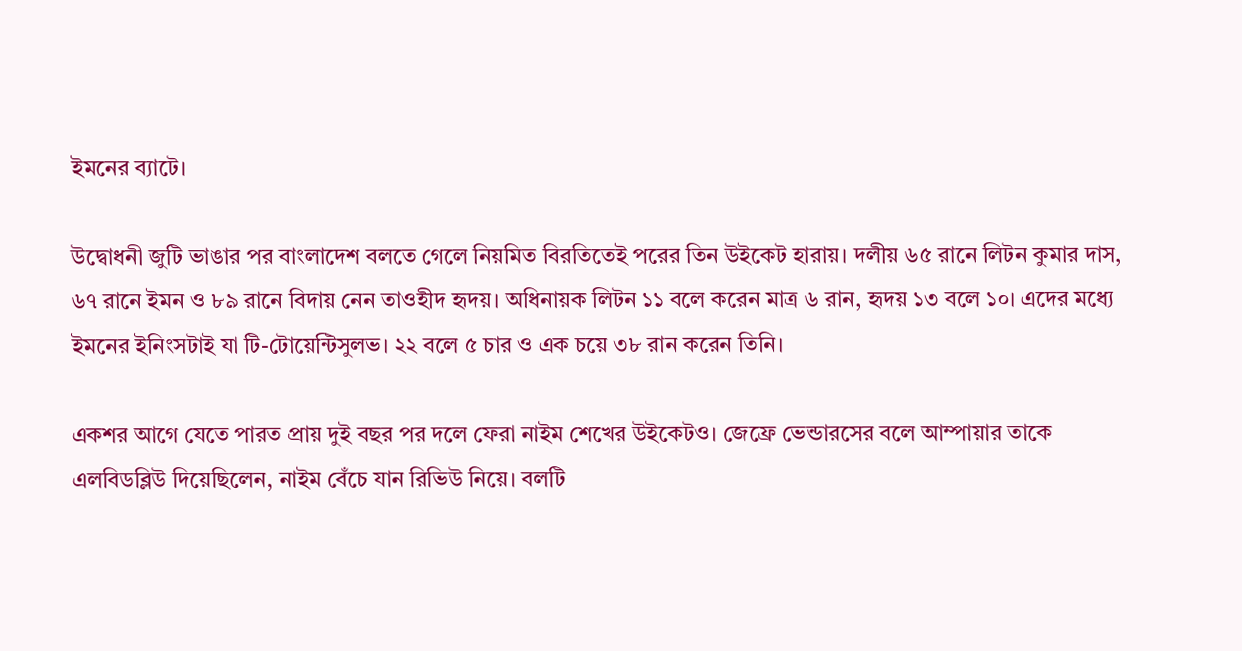ইমনের ব্যাটে।

উদ্বোধনী জুটি ভাঙার পর বাংলাদেশ বলতে গেলে নিয়মিত বিরতিতেই পরের তিন উইকেট হারায়। দলীয় ৬৫ রানে লিটন কুমার দাস, ৬৭ রানে ইমন ও ৮৯ রানে বিদায় নেন তাওহীদ হৃদয়। অধিনায়ক লিটন ১১ বলে করেন মাত্র ৬ রান, হৃদয় ১৩ বলে ১০। এদের মধ্যে ইমনের ইনিংসটাই যা টি-টোয়েন্টিসুলভ। ২২ বলে ৫ চার ও এক চয়ে ৩৮ রান করেন তিনি।

একশর আগে যেতে পারত প্রায় দুই বছর পর দলে ফেরা নাইম শেখের উইকেটও। জেফ্রে ভেন্ডারসের বলে আম্পায়ার তাকে এলবিডব্লিউ দিয়েছিলেন, নাইম বেঁচে যান রিভিউ নিয়ে। বলটি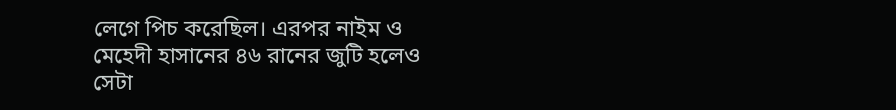লেগে পিচ করেছিল। এরপর নাইম ও মেহেদী হাসানের ৪৬ রানের জুটি হলেও সেটা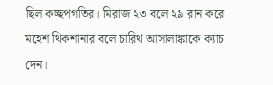ছিল কচ্ছপগতির। মিরাজ ২৩ বলে ২৯ রান করে মহেশ থিকশানার বলে চারিথ আসালাঙ্কাকে ক্যাচ দেন।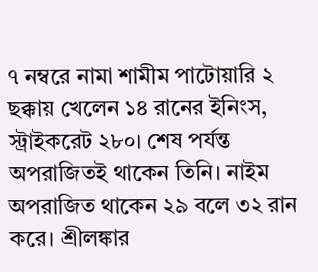৭ নম্বরে নামা শামীম পাটোয়ারি ২ ছক্কায় খেলেন ১৪ রানের ইনিংস, স্ট্রাইকরেট ২৮০। শেষ পর্যন্ত অপরাজিতই থাকেন তিনি। নাইম অপরাজিত থাকেন ২৯ বলে ৩২ রান করে। শ্রীলঙ্কার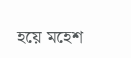হয়ে মহেশ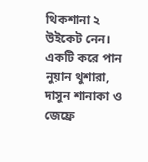থিকশানা ২ উইকেট নেন। একটি করে পান নুয়ান থুশারা, দাসুন শানাকা ও জেফ্রে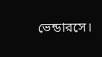ভেন্ডারসে।